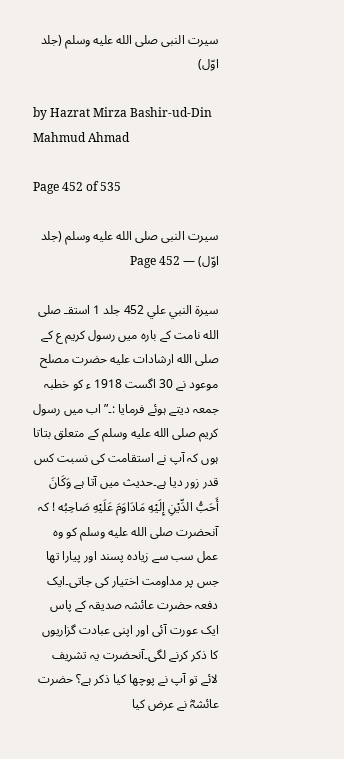سیرت النبی صلى الله عليه وسلم (جلد اوّل)

by Hazrat Mirza Bashir-ud-Din Mahmud Ahmad

Page 452 of 535

سیرت النبی صلى الله عليه وسلم (جلد اوّل) — Page 452

سيرة النبي علي 452 جلد 1 استقـ صلى الله نامت کے بارہ میں رسول کریم ع کے صلى الله ارشادات عليه حضرت مصلح موعود نے 30 اگست 1918 ء کو خطبہ جمعہ دیتے ہوئے فرمایا :۔”اب میں رسول کریم صلى الله عليه وسلم کے متعلق بتاتا ہوں کہ آپ نے استقامت کی نسبت کس قدر زور دیا ہے۔حدیث میں آتا ہے وَكَانَ أَحَبُّ الدِّيْنِ إِلَيْهِ مَادَاوَمَ عَلَيْهِ صَاحِبُه ! کہ آنحضرت صلى الله عليه وسلم کو وہ عمل سب سے زیادہ پسند اور پیارا تھا جس پر مداومت اختیار کی جاتی۔ایک دفعہ حضرت عائشہ صدیقہ کے پاس ایک عورت آئی اور اپنی عبادت گزاریوں کا ذکر کرنے لگی۔آنحضرت یہ تشریف لائے تو آپ نے پوچھا کیا ذکر ہے؟ حضرت عائشہؓ نے عرض کیا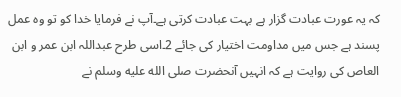کہ یہ عورت عبادت گزار ہے بہت عبادت کرتی ہے۔آپ نے فرمایا خدا کو تو وہ عمل پسند ہے جس میں مداومت اختیار کی جائے 2۔اسی طرح عبداللہ ابن عمر و ابن العاص کی روایت ہے کہ انہیں آنحضرت صلى الله عليه وسلم نے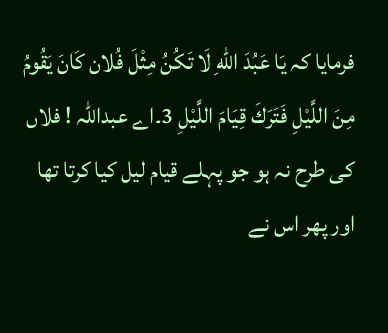فرمایا کہ يَا عَبُدَ اللهِ لَا تَكُنُ مِثْلَ فُلان كَانَ يَقُومُ مِنَ اللَّيْلِ فَتَرَكَ قِيَامَ اللَّيْلِ 3۔اے عبداللہ ! فلاں کی طرح نہ ہو جو پہلے قیام لیل کیا کرتا تھا اور پھر اس نے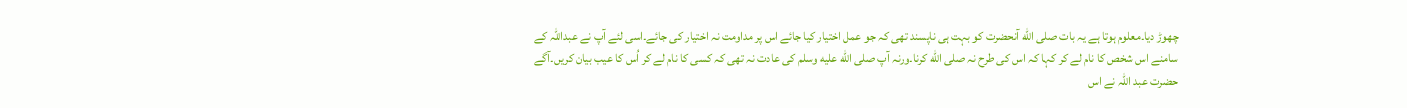چھوڑ دیا۔معلوم ہوتا ہے یہ بات صلى الله آنحضرت کو بہت ہی ناپسند تھی کہ جو عمل اختیار کیا جائے اس پر مداومت نہ اختیار کی جائے۔اسی لئے آپ نے عبداللہ کے سامنے اس شخص کا نام لے کر کہا کہ اس کی طرح نہ صلى الله کرنا۔ورنہ آپ صلى الله عليه وسلم کی عادت نہ تھی کہ کسی کا نام لے کر اُس کا عیب بیان کریں۔آگے حضرت عبد اللہ نے اس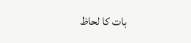بات کا لحاظ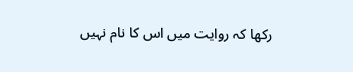رکھا کہ روایت میں اس کا نام نہیں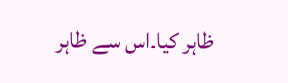ظاہر کیا۔اس سے ظاہر